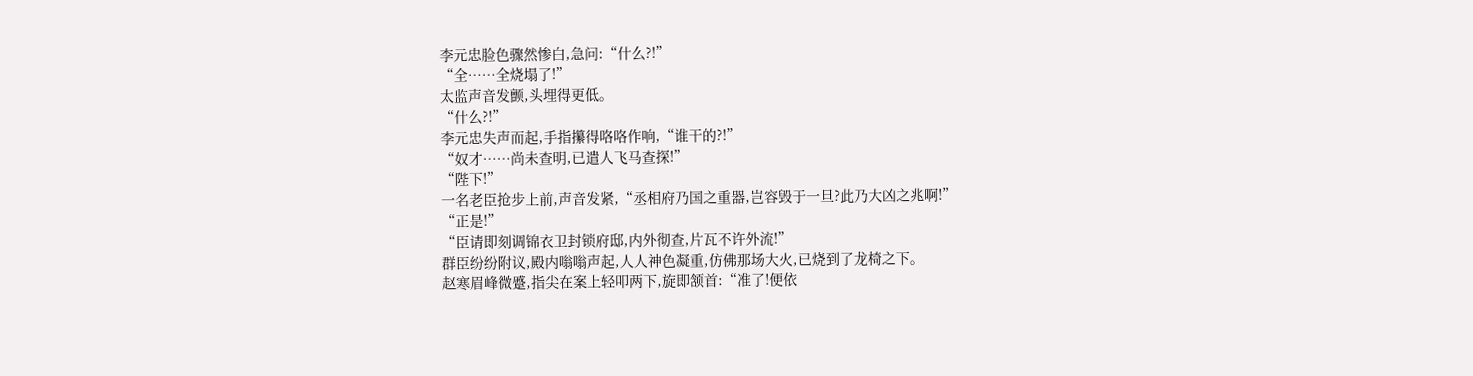李元忠脸色骤然惨白,急问:“什么?!”
“全……全烧塌了!”
太监声音发颤,头埋得更低。
“什么?!”
李元忠失声而起,手指攥得咯咯作响,“谁干的?!”
“奴才……尚未查明,已遣人飞马查探!”
“陛下!”
一名老臣抢步上前,声音发紧,“丞相府乃国之重器,岂容毁于一旦?此乃大凶之兆啊!”
“正是!”
“臣请即刻调锦衣卫封锁府邸,内外彻查,片瓦不许外流!”
群臣纷纷附议,殿内嗡嗡声起,人人神色凝重,仿佛那场大火,已烧到了龙椅之下。
赵寒眉峰微蹙,指尖在案上轻叩两下,旋即颔首:“准了!便依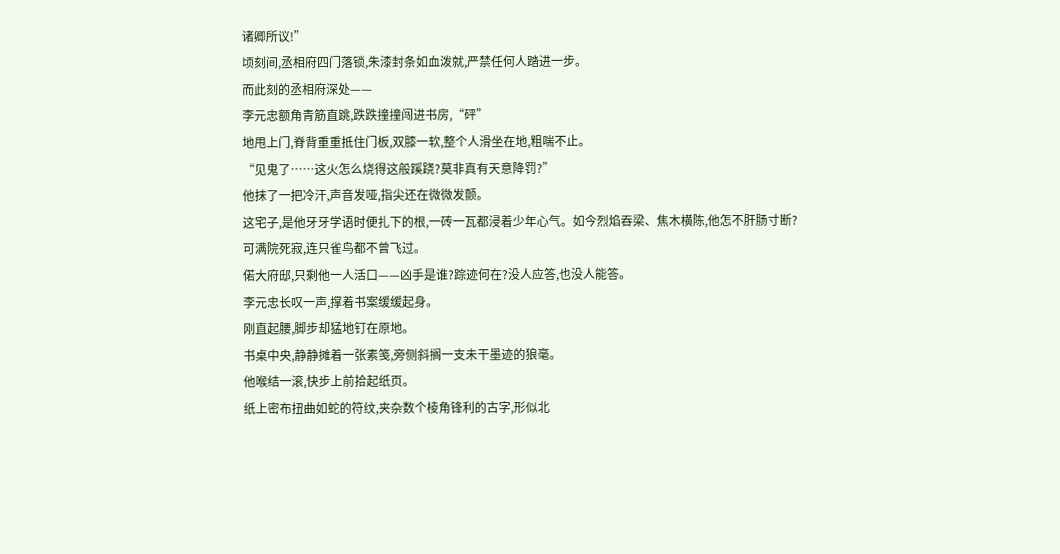诸卿所议!”
顷刻间,丞相府四门落锁,朱漆封条如血泼就,严禁任何人踏进一步。
而此刻的丞相府深处——
李元忠额角青筋直跳,跌跌撞撞闯进书房,“砰”
地甩上门,脊背重重抵住门板,双膝一软,整个人滑坐在地,粗喘不止。
“见鬼了……这火怎么烧得这般蹊跷?莫非真有天意降罚?”
他抹了一把冷汗,声音发哑,指尖还在微微发颤。
这宅子,是他牙牙学语时便扎下的根,一砖一瓦都浸着少年心气。如今烈焰吞梁、焦木横陈,他怎不肝肠寸断?
可满院死寂,连只雀鸟都不曾飞过。
偌大府邸,只剩他一人活口——凶手是谁?踪迹何在?没人应答,也没人能答。
李元忠长叹一声,撑着书案缓缓起身。
刚直起腰,脚步却猛地钉在原地。
书桌中央,静静摊着一张素笺,旁侧斜搁一支未干墨迹的狼毫。
他喉结一滚,快步上前拾起纸页。
纸上密布扭曲如蛇的符纹,夹杂数个棱角锋利的古字,形似北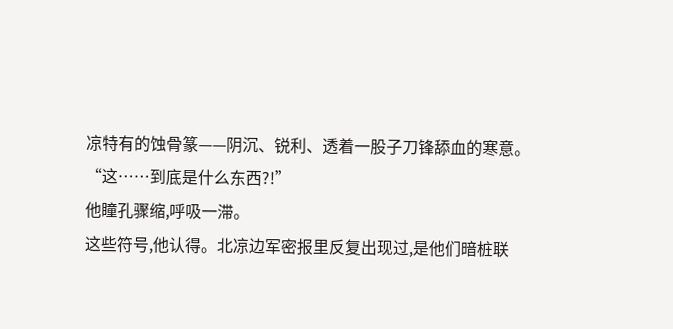凉特有的蚀骨篆——阴沉、锐利、透着一股子刀锋舔血的寒意。
“这……到底是什么东西?!”
他瞳孔骤缩,呼吸一滞。
这些符号,他认得。北凉边军密报里反复出现过,是他们暗桩联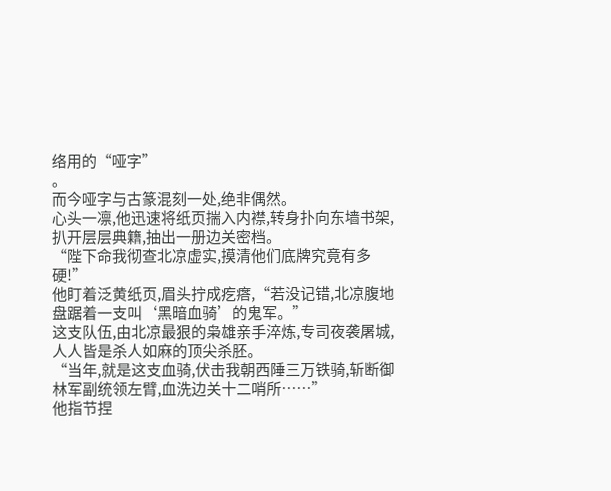络用的“哑字”
。
而今哑字与古篆混刻一处,绝非偶然。
心头一凛,他迅速将纸页揣入内襟,转身扑向东墙书架,扒开层层典籍,抽出一册边关密档。
“陛下命我彻查北凉虚实,摸清他们底牌究竟有多硬!”
他盯着泛黄纸页,眉头拧成疙瘩,“若没记错,北凉腹地盘踞着一支叫‘黑暗血骑’的鬼军。”
这支队伍,由北凉最狠的枭雄亲手淬炼,专司夜袭屠城,人人皆是杀人如麻的顶尖杀胚。
“当年,就是这支血骑,伏击我朝西陲三万铁骑,斩断御林军副统领左臂,血洗边关十二哨所……”
他指节捏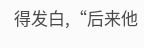得发白,“后来他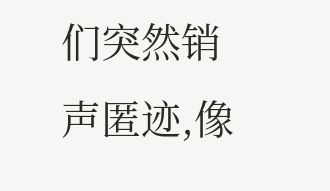们突然销声匿迹,像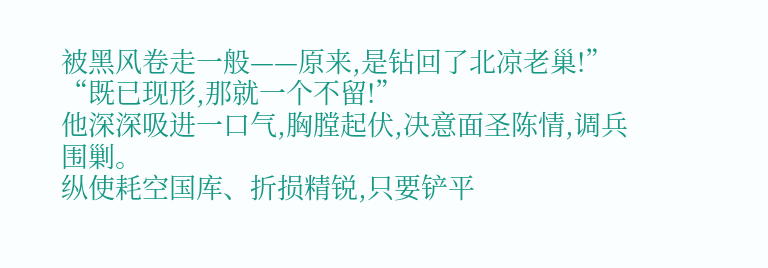被黑风卷走一般——原来,是钻回了北凉老巢!”
“既已现形,那就一个不留!”
他深深吸进一口气,胸膛起伏,决意面圣陈情,调兵围剿。
纵使耗空国库、折损精锐,只要铲平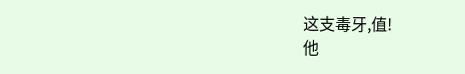这支毒牙,值!
他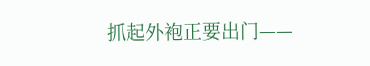抓起外袍正要出门——